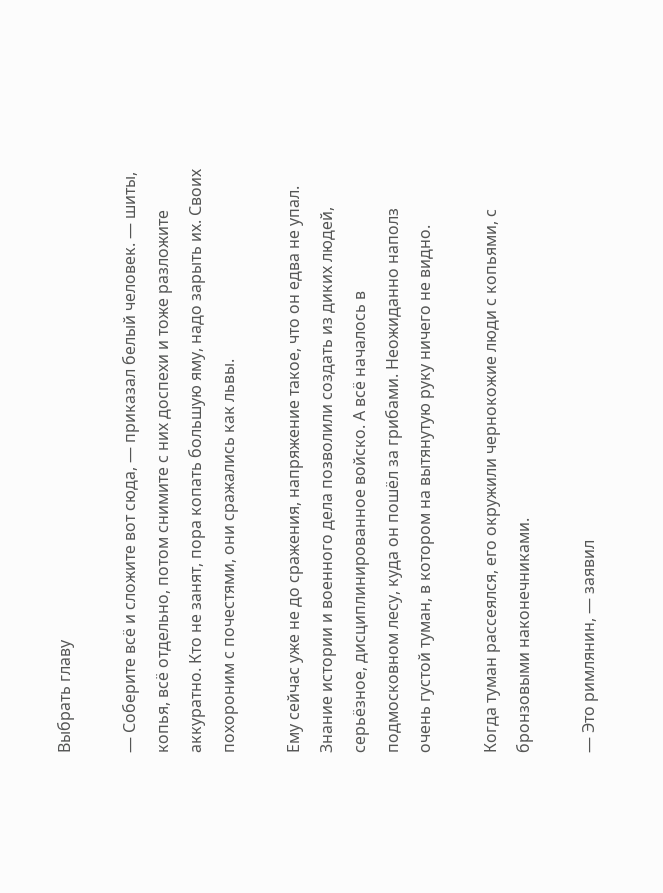Выбрать главу

— Соберите всё и сложите вот сюда, — приказал белый человек. — шиты, копья, всё отдельно, потом снимите с них доспехи и тоже разложите аккуратно. Кто не занят, пора копать большую яму, надо зарыть их. Своих похороним с почестями, они сражались как львы.

Ему сейчас уже не до сражения, напряжение такое, что он едва не упал. Знание истории и военного дела позволили создать из диких людей, серьёзное, дисциплинированное войско. А всё началось в подмосковном лесу, куда он пошёл за грибами. Неожиданно наполз очень густой туман, в котором на вытянутую руку ничего не видно.

Когда туман рассеялся, его окружили чернокожие люди с копьями, с бронзовыми наконечниками.

— Это римлянин, — заявил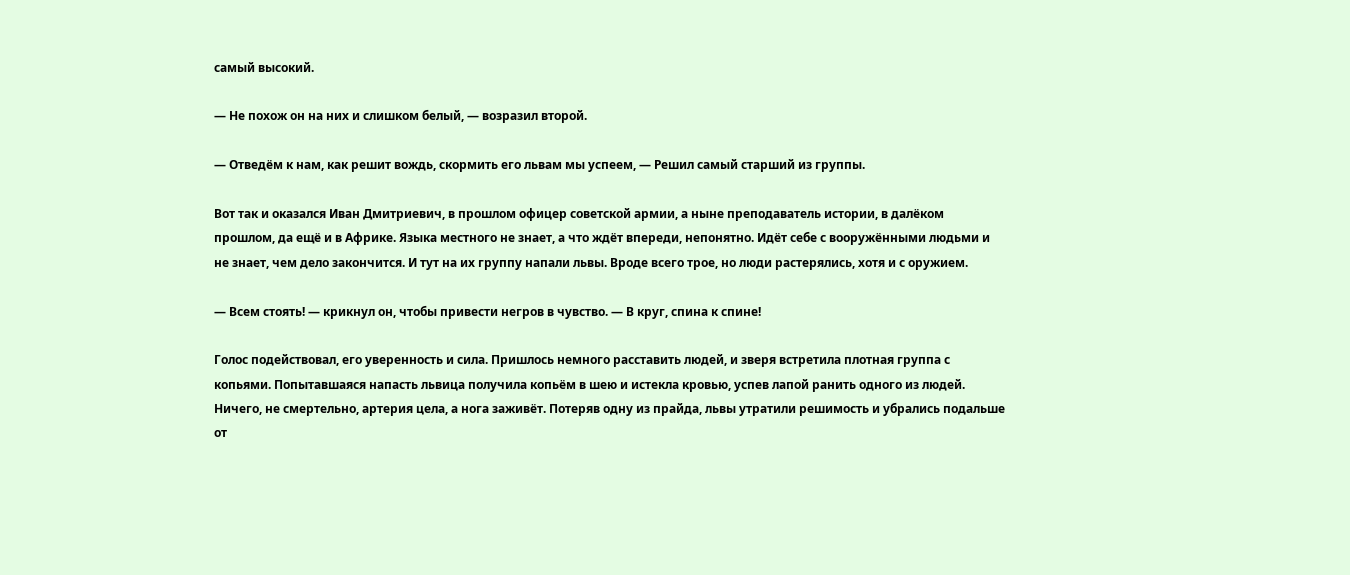самый высокий.

— Не похож он на них и слишком белый, — возразил второй.

— Отведём к нам, как решит вождь, скормить его львам мы успеем, — Решил самый старший из группы.

Вот так и оказался Иван Дмитриевич, в прошлом офицер советской армии, а ныне преподаватель истории, в далёком прошлом, да ещё и в Африке. Языка местного не знает, а что ждёт впереди, непонятно. Идёт себе с вооружёнными людьми и не знает, чем дело закончится. И тут на их группу напали львы. Вроде всего трое, но люди растерялись, хотя и с оружием.

— Всем стоять! — крикнул он, чтобы привести негров в чувство. — В круг, спина к спине!

Голос подействовал, его уверенность и сила. Пришлось немного расставить людей, и зверя встретила плотная группа с копьями. Попытавшаяся напасть львица получила копьём в шею и истекла кровью, успев лапой ранить одного из людей. Ничего, не смертельно, артерия цела, а нога заживёт. Потеряв одну из прайда, львы утратили решимость и убрались подальше от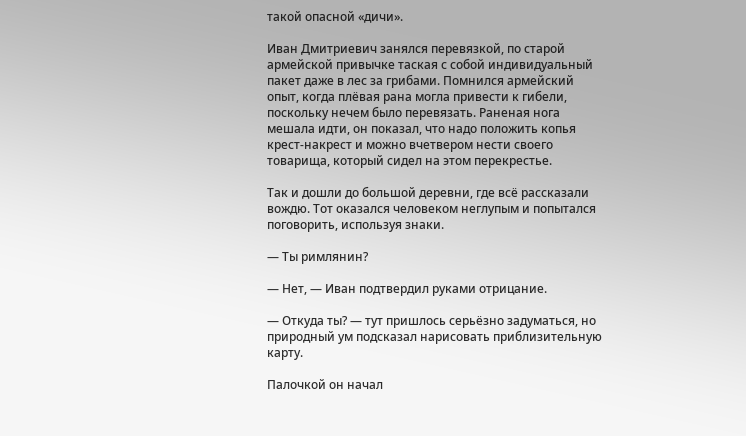такой опасной «дичи».

Иван Дмитриевич занялся перевязкой, по старой армейской привычке таская с собой индивидуальный пакет даже в лес за грибами. Помнился армейский опыт, когда плёвая рана могла привести к гибели, поскольку нечем было перевязать. Раненая нога мешала идти, он показал, что надо положить копья крест-накрест и можно вчетвером нести своего товарища, который сидел на этом перекрестье.

Так и дошли до большой деревни, где всё рассказали вождю. Тот оказался человеком неглупым и попытался поговорить, используя знаки.

— Ты римлянин?

— Нет, — Иван подтвердил руками отрицание.

— Откуда ты? — тут пришлось серьёзно задуматься, но природный ум подсказал нарисовать приблизительную карту.

Палочкой он начал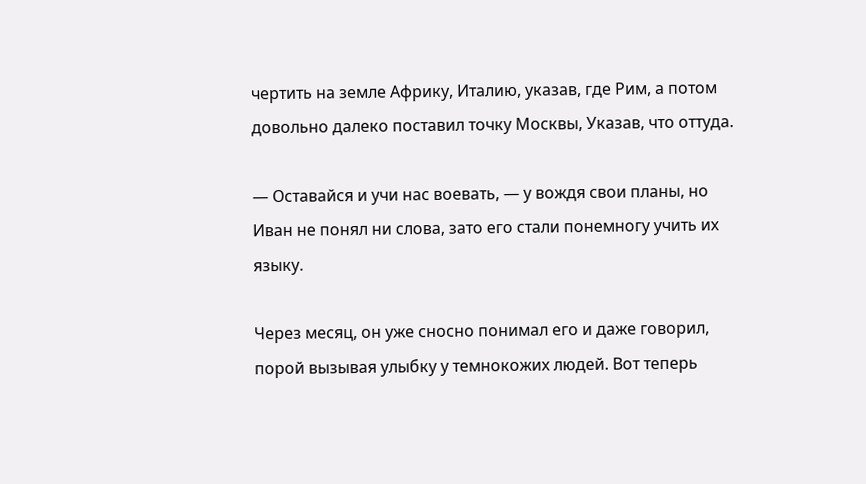чертить на земле Африку, Италию, указав, где Рим, а потом довольно далеко поставил точку Москвы, Указав, что оттуда.

— Оставайся и учи нас воевать, — у вождя свои планы, но Иван не понял ни слова, зато его стали понемногу учить их языку.

Через месяц, он уже сносно понимал его и даже говорил, порой вызывая улыбку у темнокожих людей. Вот теперь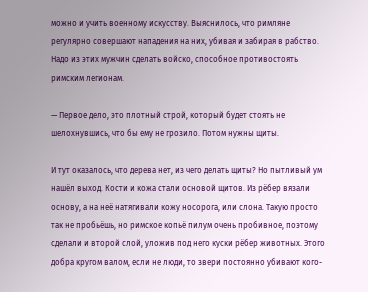можно и учить военному искусству. Выяснилось, что римляне регулярно совершают нападения на них, убивая и забирая в рабство. Надо из этих мужчин сделать войско, способное противостоять римским легионам.

— Первое дело, это плотный строй, который будет стоять не шелохнувшись, что бы ему не грозило. Потом нужны щиты.

И тут оказалось, что дерева нет, из чего делать щиты? Но пытливый ум нашёл выход. Кости и кожа стали основой щитов. Из рёбер вязали основу, а на неё натягивали кожу носорога, или слона. Такую просто так не пробьёшь, но римское копьё пилум очень пробивное, поэтому сделали и второй слой, уложив под него куски рёбер животных. Этого добра кругом валом, если не люди, то звери постоянно убивают кого-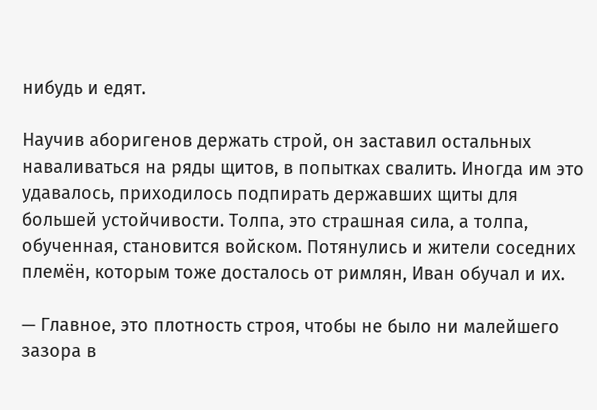нибудь и едят.

Научив аборигенов держать строй, он заставил остальных наваливаться на ряды щитов, в попытках свалить. Иногда им это удавалось, приходилось подпирать державших щиты для большей устойчивости. Толпа, это страшная сила, а толпа, обученная, становится войском. Потянулись и жители соседних племён, которым тоже досталось от римлян, Иван обучал и их.

— Главное, это плотность строя, чтобы не было ни малейшего зазора в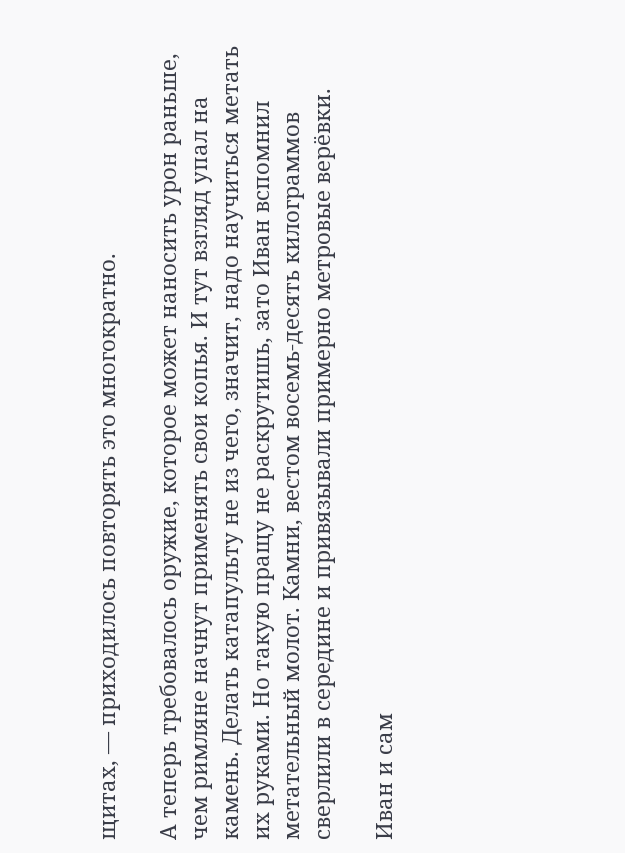щитах, — приходилось повторять это многократно.

А теперь требовалось оружие, которое может наносить урон раньше, чем римляне начнут применять свои копья. И тут взгляд упал на камень. Делать катапульту не из чего, значит, надо научиться метать их руками. Но такую пращу не раскрутишь, зато Иван вспомнил метательный молот. Камни, вестом восемь-десять килограммов сверлили в середине и привязывали примерно метровые верёвки.

Иван и сам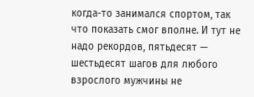когда-то занимался спортом, так что показать смог вполне. И тут не надо рекордов, пятьдесят — шестьдесят шагов для любого взрослого мужчины не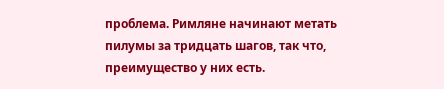проблема. Римляне начинают метать пилумы за тридцать шагов, так что, преимущество у них есть.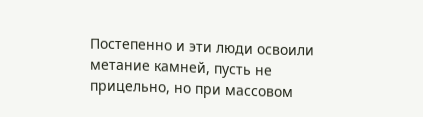Постепенно и эти люди освоили метание камней, пусть не прицельно, но при массовом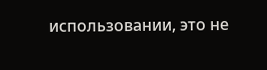использовании, это не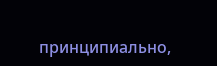принципиально,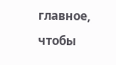главное, чтобы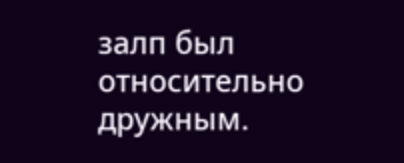залп был относительно дружным.